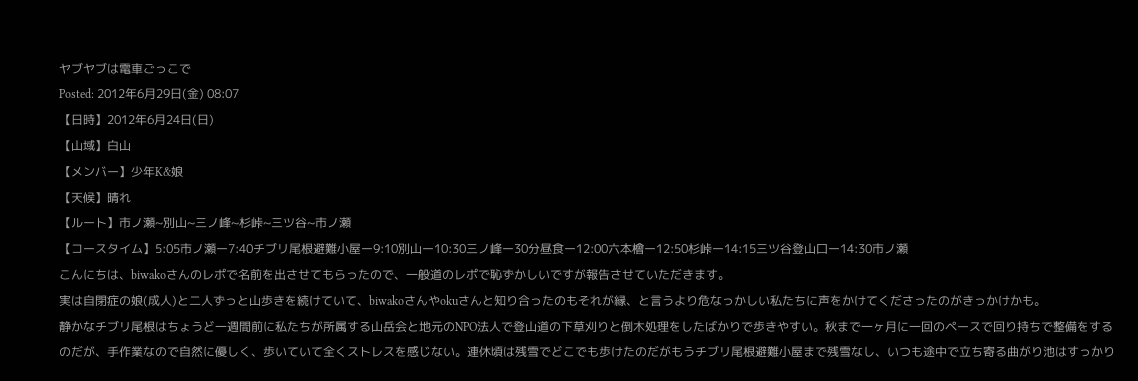ヤブヤブは電車ごっこで
Posted: 2012年6月29日(金) 08:07
【日時】2012年6月24日(日)
【山域】白山
【メンバー】少年K&娘
【天候】晴れ
【ルート】市ノ瀬~別山~三ノ峰~杉峠~三ツ谷~市ノ瀬
【コースタイム】5:05市ノ瀬ー7:40チブリ尾根避難小屋ー9:10別山ー10:30三ノ峰ー30分昼食ー12:00六本檜ー12:50杉峠ー14:15三ツ谷登山口ー14:30市ノ瀬
こんにちは、biwakoさんのレポで名前を出させてもらったので、一般道のレポで恥ずかしいですが報告させていただきます。
実は自閉症の娘(成人)と二人ずっと山歩きを続けていて、biwakoさんやokuさんと知り合ったのもそれが縁、と言うより危なっかしい私たちに声をかけてくださったのがきっかけかも。
静かなチブリ尾根はちょうど一週間前に私たちが所属する山岳会と地元のNPO法人で登山道の下草刈りと倒木処理をしたばかりで歩きやすい。秋まで一ヶ月に一回のペースで回り持ちで整備をするのだが、手作業なので自然に優しく、歩いていて全くストレスを感じない。連休頃は残雪でどこでも歩けたのだがもうチブリ尾根避難小屋まで残雪なし、いつも途中で立ち寄る曲がり池はすっかり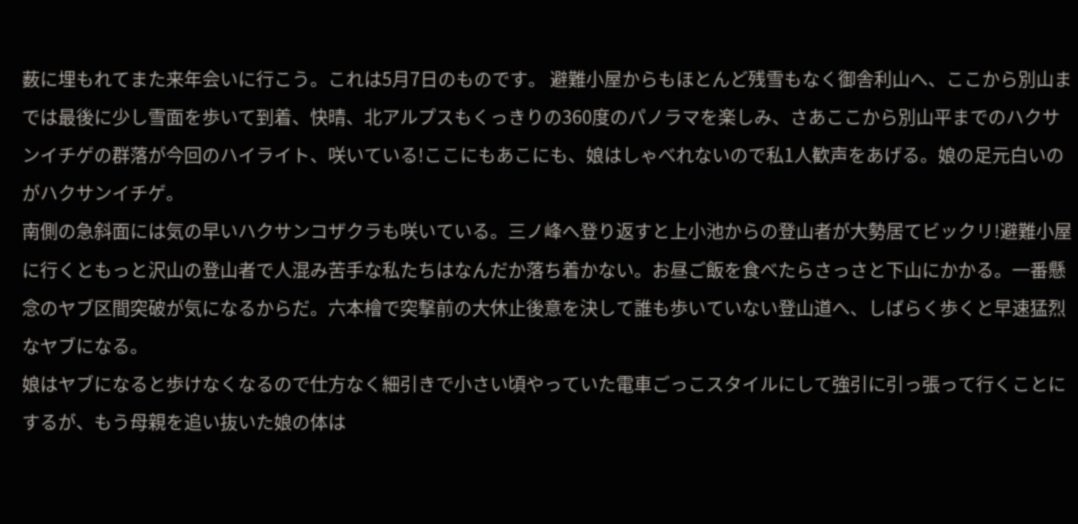薮に埋もれてまた来年会いに行こう。これは5月7日のものです。 避難小屋からもほとんど残雪もなく御舎利山へ、ここから別山までは最後に少し雪面を歩いて到着、快晴、北アルプスもくっきりの360度のパノラマを楽しみ、さあここから別山平までのハクサンイチゲの群落が今回のハイライト、咲いている!ここにもあこにも、娘はしゃべれないので私1人歓声をあげる。娘の足元白いのがハクサンイチゲ。
南側の急斜面には気の早いハクサンコザクラも咲いている。三ノ峰へ登り返すと上小池からの登山者が大勢居てビックリ!避難小屋に行くともっと沢山の登山者で人混み苦手な私たちはなんだか落ち着かない。お昼ご飯を食べたらさっさと下山にかかる。一番懸念のヤブ区間突破が気になるからだ。六本檜で突撃前の大休止後意を決して誰も歩いていない登山道へ、しばらく歩くと早速猛烈なヤブになる。
娘はヤブになると歩けなくなるので仕方なく細引きで小さい頃やっていた電車ごっこスタイルにして強引に引っ張って行くことにするが、もう母親を追い抜いた娘の体は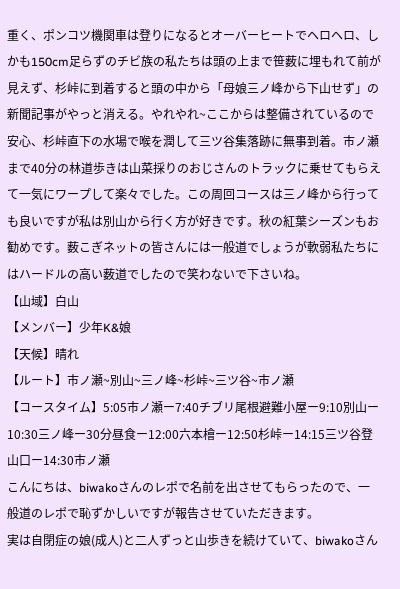重く、ポンコツ機関車は登りになるとオーバーヒートでヘロヘロ、しかも150cm足らずのチビ族の私たちは頭の上まで笹薮に埋もれて前が見えず、杉峠に到着すると頭の中から「母娘三ノ峰から下山せず」の新聞記事がやっと消える。やれやれ~ここからは整備されているので安心、杉峠直下の水場で喉を潤して三ツ谷集落跡に無事到着。市ノ瀬まで40分の林道歩きは山菜採りのおじさんのトラックに乗せてもらえて一気にワープして楽々でした。この周回コースは三ノ峰から行っても良いですが私は別山から行く方が好きです。秋の紅葉シーズンもお勧めです。薮こぎネットの皆さんには一般道でしょうが軟弱私たちにはハードルの高い薮道でしたので笑わないで下さいね。
【山域】白山
【メンバー】少年K&娘
【天候】晴れ
【ルート】市ノ瀬~別山~三ノ峰~杉峠~三ツ谷~市ノ瀬
【コースタイム】5:05市ノ瀬ー7:40チブリ尾根避難小屋ー9:10別山ー10:30三ノ峰ー30分昼食ー12:00六本檜ー12:50杉峠ー14:15三ツ谷登山口ー14:30市ノ瀬
こんにちは、biwakoさんのレポで名前を出させてもらったので、一般道のレポで恥ずかしいですが報告させていただきます。
実は自閉症の娘(成人)と二人ずっと山歩きを続けていて、biwakoさん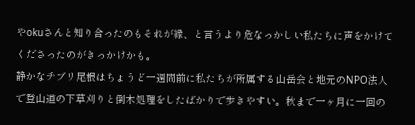やokuさんと知り合ったのもそれが縁、と言うより危なっかしい私たちに声をかけてくださったのがきっかけかも。
静かなチブリ尾根はちょうど一週間前に私たちが所属する山岳会と地元のNPO法人で登山道の下草刈りと倒木処理をしたばかりで歩きやすい。秋まで一ヶ月に一回の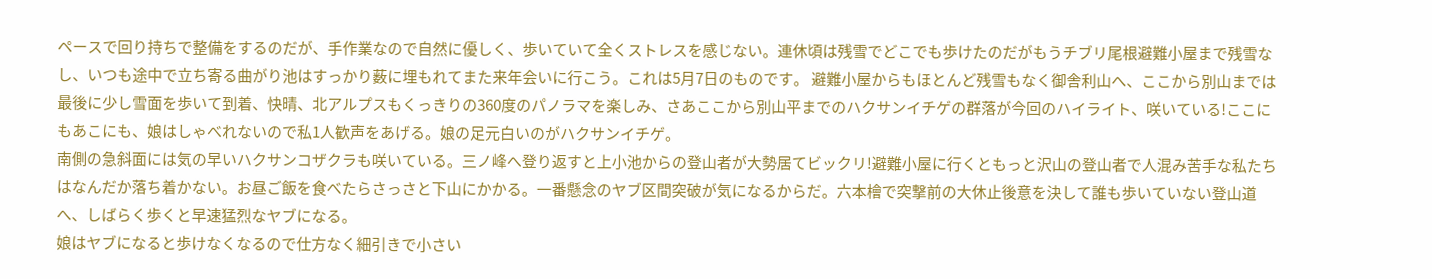ペースで回り持ちで整備をするのだが、手作業なので自然に優しく、歩いていて全くストレスを感じない。連休頃は残雪でどこでも歩けたのだがもうチブリ尾根避難小屋まで残雪なし、いつも途中で立ち寄る曲がり池はすっかり薮に埋もれてまた来年会いに行こう。これは5月7日のものです。 避難小屋からもほとんど残雪もなく御舎利山へ、ここから別山までは最後に少し雪面を歩いて到着、快晴、北アルプスもくっきりの360度のパノラマを楽しみ、さあここから別山平までのハクサンイチゲの群落が今回のハイライト、咲いている!ここにもあこにも、娘はしゃべれないので私1人歓声をあげる。娘の足元白いのがハクサンイチゲ。
南側の急斜面には気の早いハクサンコザクラも咲いている。三ノ峰へ登り返すと上小池からの登山者が大勢居てビックリ!避難小屋に行くともっと沢山の登山者で人混み苦手な私たちはなんだか落ち着かない。お昼ご飯を食べたらさっさと下山にかかる。一番懸念のヤブ区間突破が気になるからだ。六本檜で突撃前の大休止後意を決して誰も歩いていない登山道へ、しばらく歩くと早速猛烈なヤブになる。
娘はヤブになると歩けなくなるので仕方なく細引きで小さい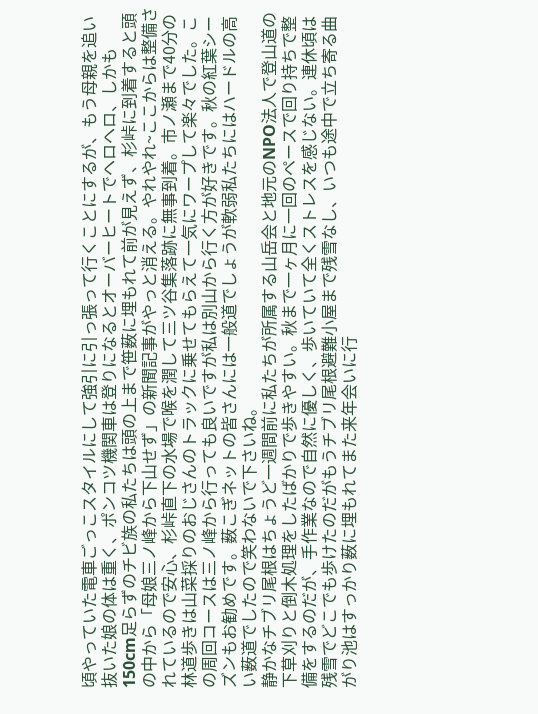頃やっていた電車ごっこスタイルにして強引に引っ張って行くことにするが、もう母親を追い抜いた娘の体は重く、ポンコツ機関車は登りになるとオーバーヒートでヘロヘロ、しかも150cm足らずのチビ族の私たちは頭の上まで笹薮に埋もれて前が見えず、杉峠に到着すると頭の中から「母娘三ノ峰から下山せず」の新聞記事がやっと消える。やれやれ~ここからは整備されているので安心、杉峠直下の水場で喉を潤して三ツ谷集落跡に無事到着。市ノ瀬まで40分の林道歩きは山菜採りのおじさんのトラックに乗せてもらえて一気にワープして楽々でした。この周回コースは三ノ峰から行っても良いですが私は別山から行く方が好きです。秋の紅葉シーズンもお勧めです。薮こぎネットの皆さんには一般道でしょうが軟弱私たちにはハードルの高い薮道でしたので笑わないで下さいね。
静かなチブリ尾根はちょうど一週間前に私たちが所属する山岳会と地元のNPO法人で登山道の下草刈りと倒木処理をしたばかりで歩きやすい。秋まで一ヶ月に一回のペースで回り持ちで整備をするのだが、手作業なので自然に優しく、歩いていて全くストレスを感じない。連休頃は残雪でどこでも歩けたのだがもうチブリ尾根避難小屋まで残雪なし、いつも途中で立ち寄る曲がり池はすっかり薮に埋もれてまた来年会いに行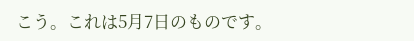こう。これは5月7日のものです。